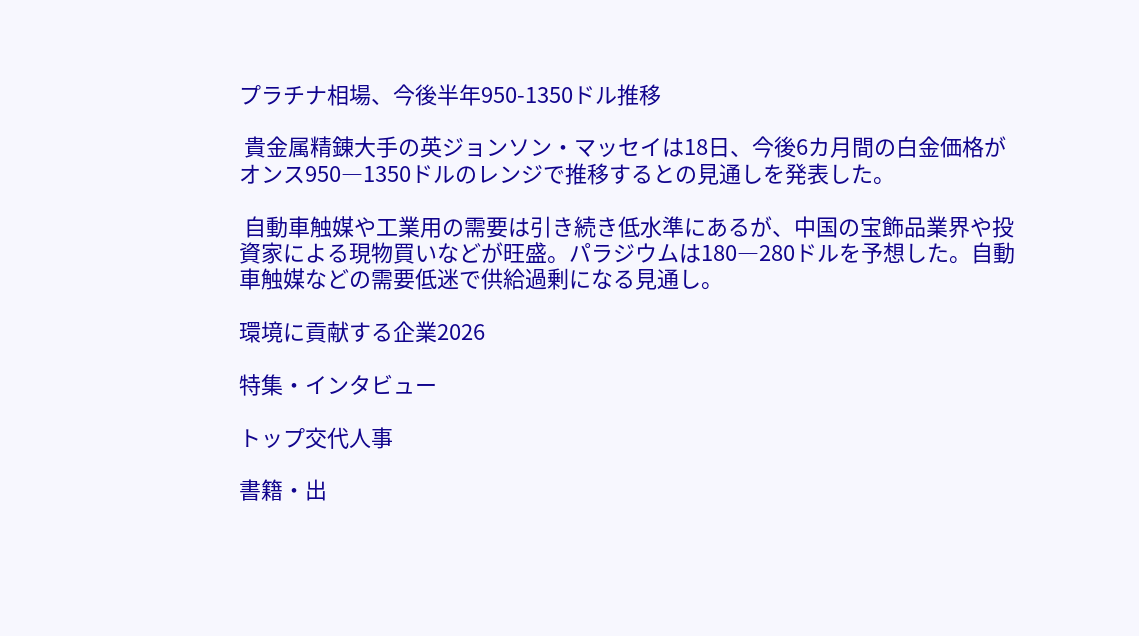プラチナ相場、今後半年950-1350ドル推移

 貴金属精錬大手の英ジョンソン・マッセイは18日、今後6カ月間の白金価格がオンス950―1350ドルのレンジで推移するとの見通しを発表した。

 自動車触媒や工業用の需要は引き続き低水準にあるが、中国の宝飾品業界や投資家による現物買いなどが旺盛。パラジウムは180―280ドルを予想した。自動車触媒などの需要低迷で供給過剰になる見通し。

環境に貢献する企業2026

特集・インタビュー

トップ交代人事

書籍・出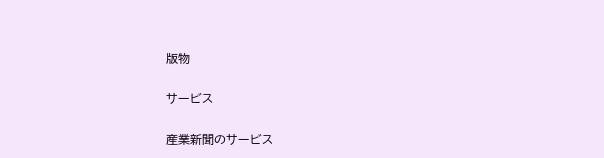版物

サービス

産業新聞のサービス